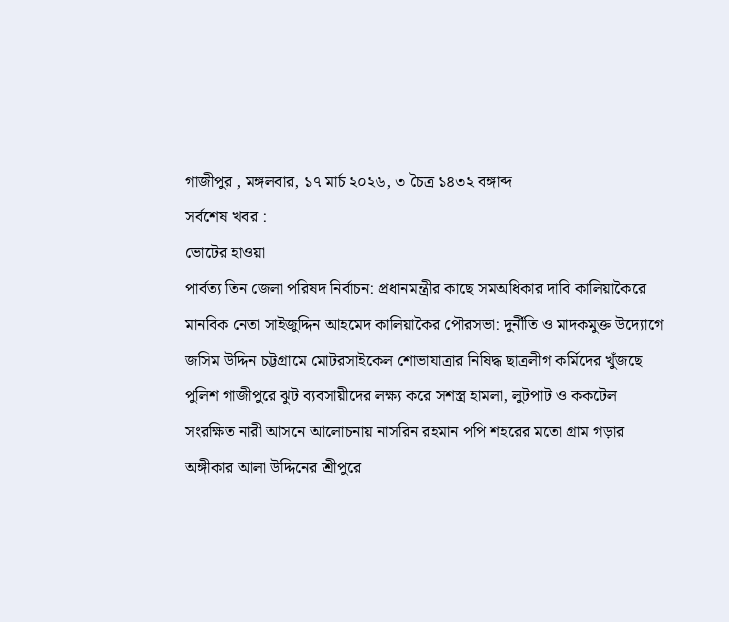গাজীপুর , মঙ্গলবার, ১৭ মার্চ ২০২৬, ৩ চৈত্র ১৪৩২ বঙ্গাব্দ
সর্বশেষ খবর :
ভোটের হাওয়া
পার্বত্য তিন জেলা পরিষদ নির্বাচন: প্রধানমন্ত্রীর কাছে সমঅধিকার দাবি কালিয়াকৈরে মানবিক নেতা সাইজুদ্দিন আহমেদ কালিয়াকৈর পৌরসভা: দুর্নীতি ও মাদকমুক্ত উদ্যোগে জসিম উদ্দিন চট্টগ্রামে মোটরসাইকেল শোভাযাত্রার নিষিদ্ধ ছাত্রলীগ কর্মিদের খুঁজছে পুলিশ গাজীপুরে ঝুট ব্যবসায়ীদের লক্ষ্য করে সশস্ত্র হামলা, লুটপাট ও ককটেল সংরক্ষিত নারী আসনে আলোচনায় নাসরিন রহমান পপি শহরের মতো গ্রাম গড়ার অঙ্গীকার আলা উদ্দিনের শ্রীপুরে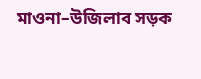মাওনা–উজিলাব সড়ক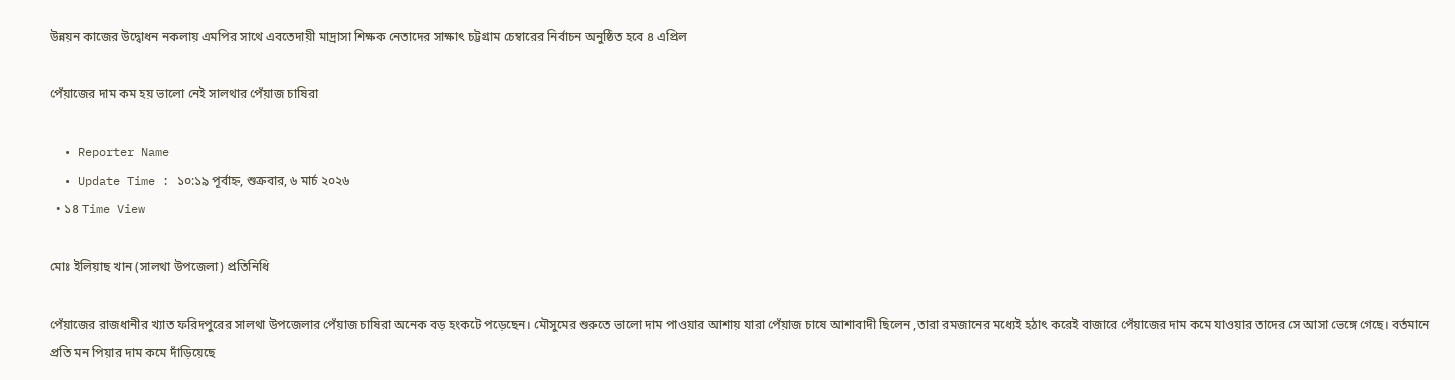উন্নয়ন কাজের উদ্বোধন নকলায় এমপির সাথে এবতেদায়ী মাদ্রাসা শিক্ষক নেতাদের সাক্ষাৎ চট্টগ্রাম চেম্বারের নির্বাচন অনুষ্ঠিত হবে ৪ এপ্রিল

পেঁয়াজের দাম কম হয় ভালো নেই সালথার পেঁয়াজ চাষিরা

  • Reporter Name
  • Update Time : ১০:১৯ পূর্বাহ্ন, শুক্রবার, ৬ মার্চ ২০২৬
  • ১৪ Time View

মোঃ ইলিয়াছ খান (সালথা উপজেলা) প্রতিনিধি

পেঁয়াজের রাজধানীর খ্যাত ফরিদপুরের সালথা উপজেলার পেঁয়াজ চাষিরা অনেক বড় হংকটে পড়েছেন। মৌসুমের শুরুতে ভালো দাম পাওয়ার আশায় যারা পেঁয়াজ চাষে আশাবাদী ছিলেন ,তারা রমজানের মধ্যেই হঠাৎ করেই বাজারে পেঁয়াজের দাম কমে যাওয়ার তাদের সে আসা ভেঙ্গে গেছে। বর্তমানে প্রতি মন পিয়ার দাম কমে দাঁড়িয়েছে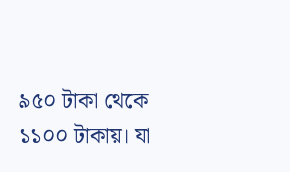৯৫০ টাকা থেকে ১১০০ টাকায়। যা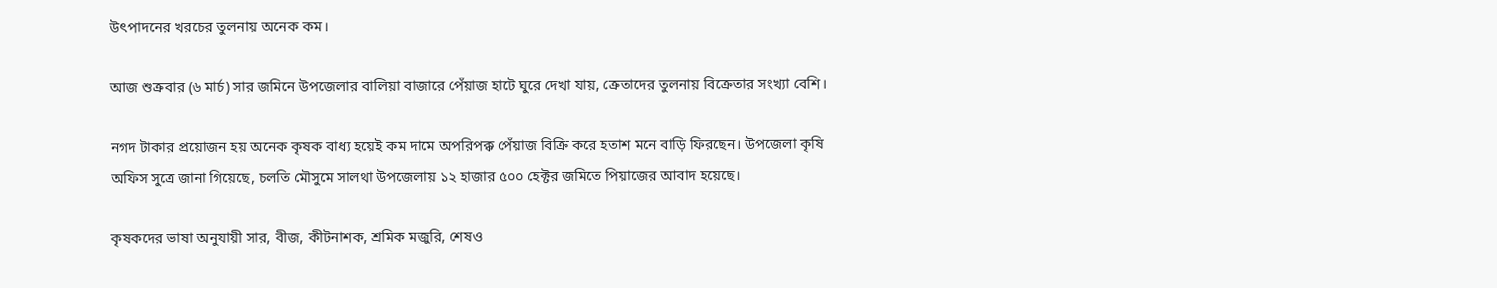উৎপাদনের খরচের তুলনায় অনেক কম।

আজ শুক্রবার (৬ মার্চ) সার জমিনে উপজেলার বালিয়া বাজারে পেঁয়াজ হাটে ঘুরে দেখা যায়, ক্রেতাদের তুলনায় বিক্রেতার সংখ্যা বেশি।

নগদ টাকার প্রয়োজন হয় অনেক কৃষক বাধ্য হয়েই কম দামে অপরিপক্ক পেঁয়াজ বিক্রি করে হতাশ মনে বাড়ি ফিরছেন। উপজেলা কৃষি অফিস সুত্রে জানা গিয়েছে, চলতি মৌসুমে সালথা উপজেলায় ১২ হাজার ৫০০ হেক্টর জমিতে পিয়াজের আবাদ হয়েছে।

কৃষকদের ভাষা অনুযায়ী সার, বীজ, কীটনাশক, শ্রমিক মজুরি, শেষও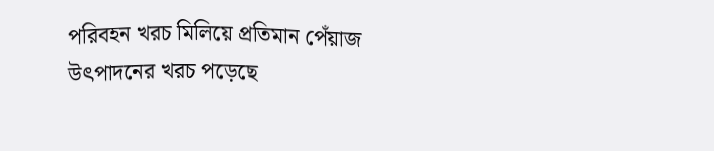পরিবহন খরচ মিলিয়ে প্রতিমান পেঁয়াজ উৎপাদনের খরচ পড়েছে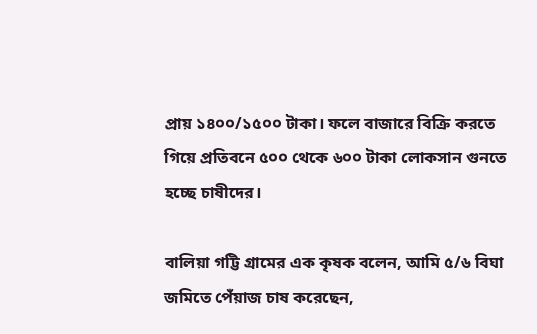প্রায় ১৪০০/১৫০০ টাকা। ফলে বাজারে বিক্রি করতে গিয়ে প্রতিবনে ৫০০ থেকে ৬০০ টাকা লোকসান গুনতে হচ্ছে চাষীদের।

বালিয়া গট্টি গ্রামের এক কৃষক বলেন, আমি ৫/৬ বিঘা জমিতে পেঁয়াজ চাষ করেছেন,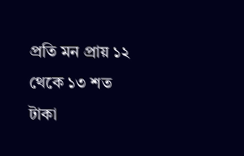প্রতি মন প্রায় ১২ থেকে ১৩ শত টাকা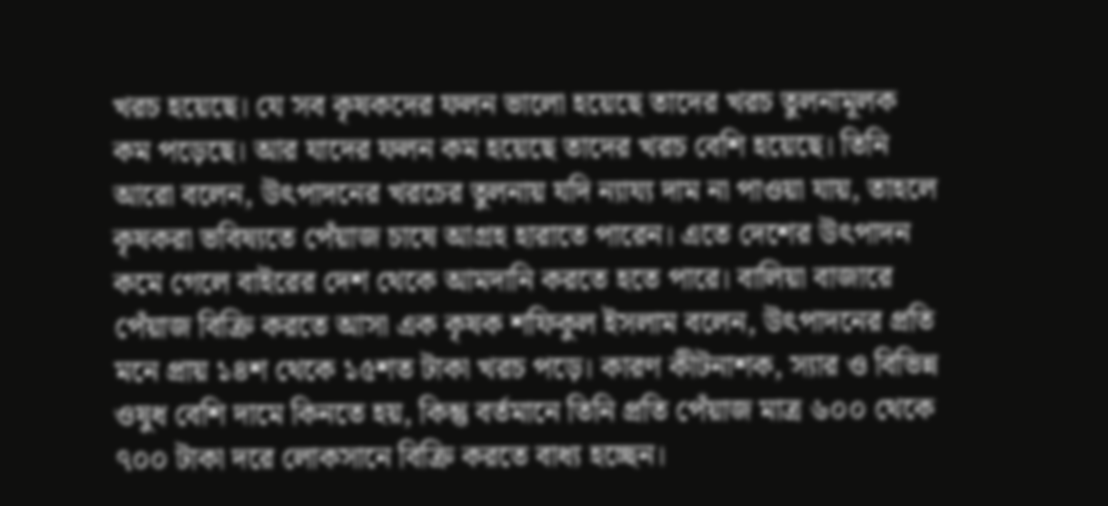খরচ হয়েছে। যে সব কৃষকদের ফলন ভালো হয়েছে তাদের খরচ তুলনামূলক কম পড়েছে। আর যাদের ফলন কম হয়েছে তাদের খরচ বেশি হয়েছে। তিনি আরো বলেন, উৎপাদনের খরচের তুলনায় যদি ন্যায্য দাম না পাওয়া যায়, তাহলে কৃষকরা ভবিষ্যতে পেঁয়াজ চাষে আগ্রহ হারাতে পারেন। এতে দেশের উৎপাদন কমে গেলে বাইরের দেশ থেকে আমদানি করতে হতে পারে। বালিয়া বাজারে পেঁয়াজ বিক্রি করতে আসা এক কৃষক শফিকুল ইসলাম বলেন, উৎপাদনের প্রতি মনে প্রায় ১৪শ থেকে ১৫শত টাকা খরচ পড়ে। কারণ কীটনাশক, স্যার ও বিভিন্ন ওষুধ বেশি দামে কিনতে হয়, কিন্তু বর্তমানে তিনি প্রতি পেঁয়াজ মাত্র ৬০০ থেকে ৭০০ টাকা দরে লোকসানে বিক্রি করতে বাধ্য হচ্ছেন।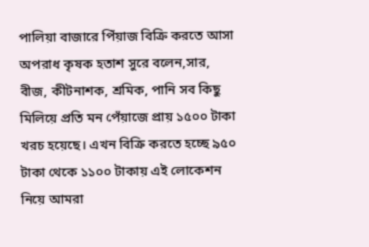পালিয়া বাজারে পিঁয়াজ বিক্রি করতে আসা অপরাধ কৃষক হতাশ সুরে বলেন,সার, বীজ, কীটনাশক, শ্রমিক, পানি সব কিছু মিলিয়ে প্রতি মন পেঁয়াজে প্রায় ১৫০০ টাকা খরচ হয়েছে। এখন বিক্রি করতে হচ্ছে ৯৫০ টাকা থেকে ১১০০ টাকায় এই লোকেশন নিয়ে আমরা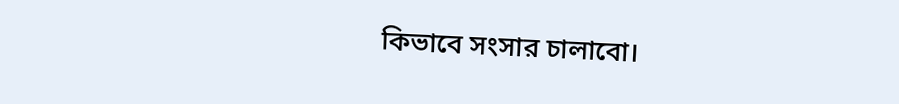কিভাবে সংসার চালাবো।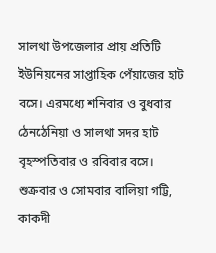সালথা উপজেলার প্রায় প্রতিটি ইউনিয়নের সাপ্তাহিক পেঁয়াজের হাট বসে। এরমধ্যে শনিবার ও বুধবার ঠেনঠেনিয়া ও সালথা সদর হাট বৃহস্পতিবার ও রবিবার বসে। শুক্রবার ও সোমবার বালিয়া গট্টি, কাকদী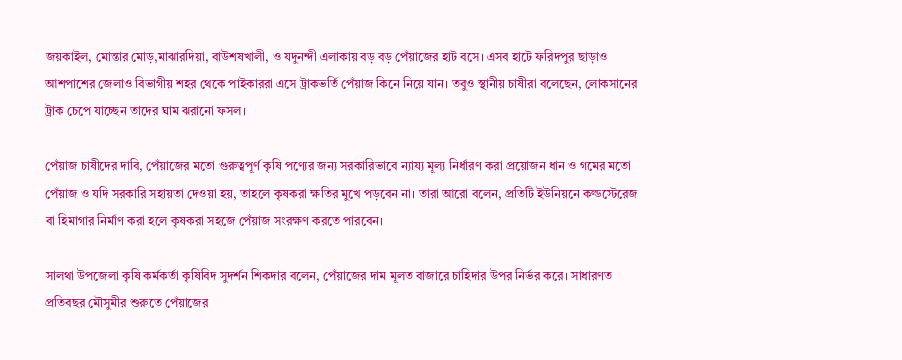জয়কাইল, মোন্তার মোড়,মাঝারদিয়া, বাউশষখালী, ও যদুনন্দী এলাকায় বড় বড় পেঁয়াজের হাট বসে। এসব হাটে ফরিদপুর ছাড়াও আশপাশের জেলাও বিভাগীয় শহর থেকে পাইকাররা এসে ট্রাকভর্তি পেঁয়াজ কিনে নিয়ে যান। তবুও স্থানীয় চাষীরা বলেছেন, লোকসানের ট্রাক চেপে যাচ্ছেন তাদের ঘাম ঝরানো ফসল।

পেঁয়াজ চাষীদের দাবি, পেঁয়াজের মতো গুরুত্বপূর্ণ কৃষি পণ্যের জন্য সরকারিভাবে ন্যায্য মূল্য নির্ধারণ করা প্রয়োজন ধান ও গমের মতো পেঁয়াজ ও যদি সরকারি সহায়তা দেওয়া হয়, তাহলে কৃষকরা ক্ষতির মুখে পড়বেন না। তারা আরো বলেন, প্রতিটি ইউনিয়নে কল্ডস্টেরেজ বা হিমাগার নির্মাণ করা হলে কৃষকরা সহজে পেঁয়াজ সংরক্ষণ করতে পারবেন।

সালথা উপজেলা কৃষি কর্মকর্তা কৃষিবিদ সুদর্শন শিকদার বলেন, পেঁয়াজের দাম মূলত বাজারে চাহিদার উপর নির্ভর করে। সাধারণত প্রতিবছর মৌসুমীর শুরুতে পেঁয়াজের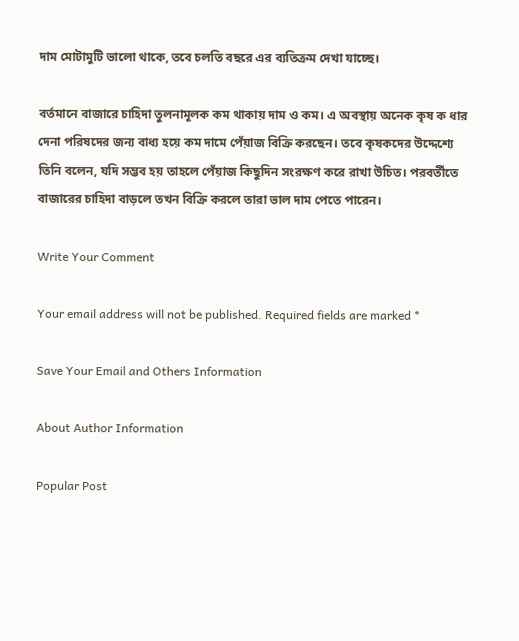দাম মোটামুটি ভালো থাকে, তবে চলতি বছরে এর ব্যতিক্রম দেখা যাচ্ছে।

বর্তমানে বাজারে চাহিদা তুলনামূলক কম থাকায় দাম ও কম। এ অবস্থায় অনেক কৃষ ক ধার দেনা পরিষদের জন্য বাধ্য হয়ে কম দামে পেঁয়াজ বিক্রি করছেন। তবে কৃষকদের উদ্দেশ্যে তিনি বলেন, যদি সম্ভব হয় তাহলে পেঁয়াজ কিছুদিন সংরক্ষণ করে রাখা উচিত। পরবর্তীতে বাজারের চাহিদা বাড়লে তখন বিক্রি করলে তারা ভাল দাম পেতে পারেন।

Write Your Comment

Your email address will not be published. Required fields are marked *

Save Your Email and Others Information

About Author Information

Popular Post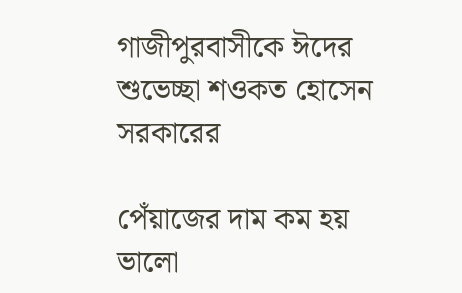গাজীপুরবাসীকে ঈদের শুভেচ্ছা শওকত হোসেন সরকারের

পেঁয়াজের দাম কম হয় ভালো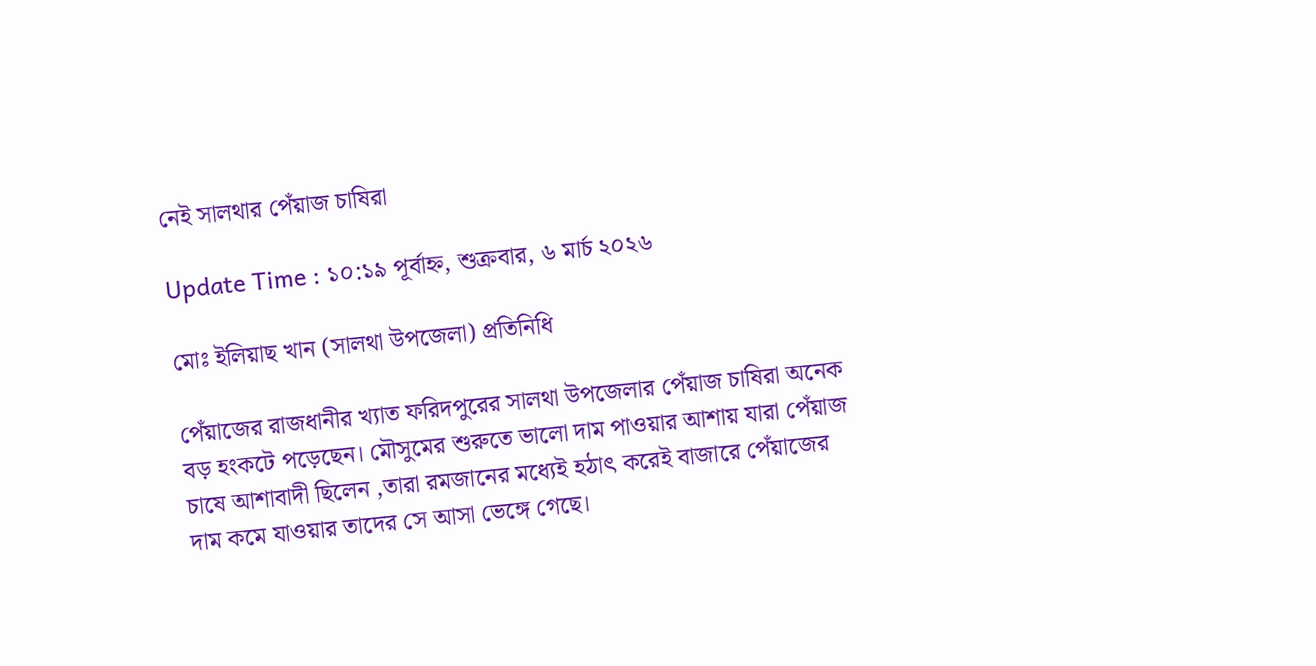নেই সালথার পেঁয়াজ চাষিরা

Update Time : ১০:১৯ পূর্বাহ্ন, শুক্রবার, ৬ মার্চ ২০২৬

মোঃ ইলিয়াছ খান (সালথা উপজেলা) প্রতিনিধি

পেঁয়াজের রাজধানীর খ্যাত ফরিদপুরের সালথা উপজেলার পেঁয়াজ চাষিরা অনেক বড় হংকটে পড়েছেন। মৌসুমের শুরুতে ভালো দাম পাওয়ার আশায় যারা পেঁয়াজ চাষে আশাবাদী ছিলেন ,তারা রমজানের মধ্যেই হঠাৎ করেই বাজারে পেঁয়াজের দাম কমে যাওয়ার তাদের সে আসা ভেঙ্গে গেছে।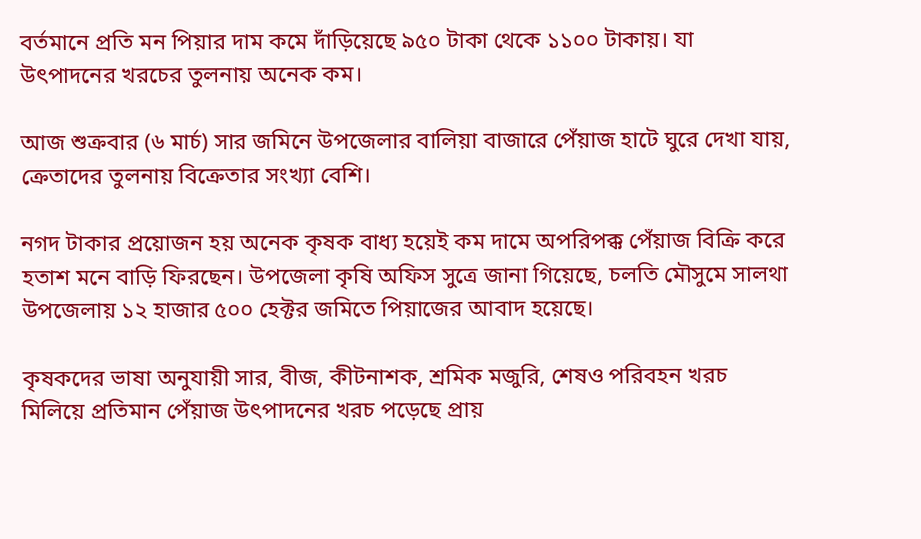বর্তমানে প্রতি মন পিয়ার দাম কমে দাঁড়িয়েছে ৯৫০ টাকা থেকে ১১০০ টাকায়। যা উৎপাদনের খরচের তুলনায় অনেক কম।

আজ শুক্রবার (৬ মার্চ) সার জমিনে উপজেলার বালিয়া বাজারে পেঁয়াজ হাটে ঘুরে দেখা যায়, ক্রেতাদের তুলনায় বিক্রেতার সংখ্যা বেশি।

নগদ টাকার প্রয়োজন হয় অনেক কৃষক বাধ্য হয়েই কম দামে অপরিপক্ক পেঁয়াজ বিক্রি করে হতাশ মনে বাড়ি ফিরছেন। উপজেলা কৃষি অফিস সুত্রে জানা গিয়েছে, চলতি মৌসুমে সালথা উপজেলায় ১২ হাজার ৫০০ হেক্টর জমিতে পিয়াজের আবাদ হয়েছে।

কৃষকদের ভাষা অনুযায়ী সার, বীজ, কীটনাশক, শ্রমিক মজুরি, শেষও পরিবহন খরচ মিলিয়ে প্রতিমান পেঁয়াজ উৎপাদনের খরচ পড়েছে প্রায়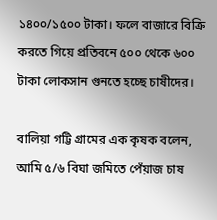১৪০০/১৫০০ টাকা। ফলে বাজারে বিক্রি করতে গিয়ে প্রতিবনে ৫০০ থেকে ৬০০ টাকা লোকসান গুনতে হচ্ছে চাষীদের।

বালিয়া গট্টি গ্রামের এক কৃষক বলেন, আমি ৫/৬ বিঘা জমিতে পেঁয়াজ চাষ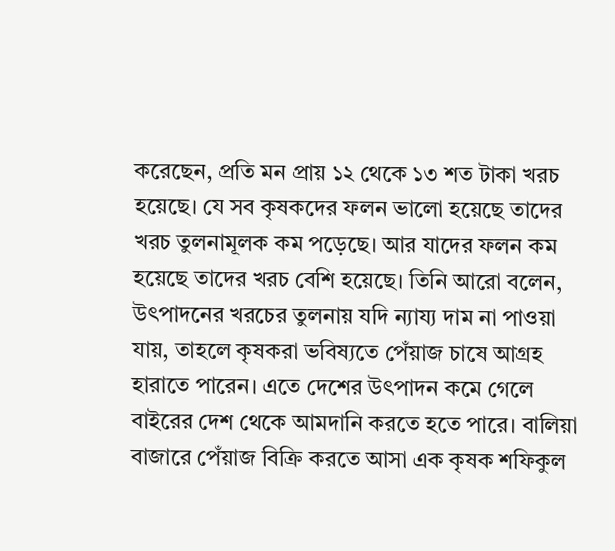করেছেন, প্রতি মন প্রায় ১২ থেকে ১৩ শত টাকা খরচ হয়েছে। যে সব কৃষকদের ফলন ভালো হয়েছে তাদের খরচ তুলনামূলক কম পড়েছে। আর যাদের ফলন কম হয়েছে তাদের খরচ বেশি হয়েছে। তিনি আরো বলেন, উৎপাদনের খরচের তুলনায় যদি ন্যায্য দাম না পাওয়া যায়, তাহলে কৃষকরা ভবিষ্যতে পেঁয়াজ চাষে আগ্রহ হারাতে পারেন। এতে দেশের উৎপাদন কমে গেলে বাইরের দেশ থেকে আমদানি করতে হতে পারে। বালিয়া বাজারে পেঁয়াজ বিক্রি করতে আসা এক কৃষক শফিকুল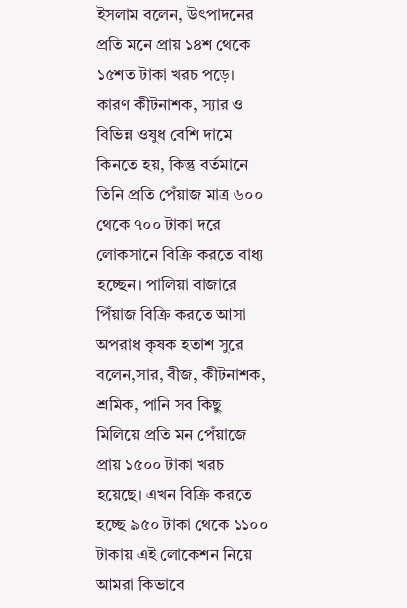ইসলাম বলেন, উৎপাদনের প্রতি মনে প্রায় ১৪শ থেকে ১৫শত টাকা খরচ পড়ে। কারণ কীটনাশক, স্যার ও বিভিন্ন ওষুধ বেশি দামে কিনতে হয়, কিন্তু বর্তমানে তিনি প্রতি পেঁয়াজ মাত্র ৬০০ থেকে ৭০০ টাকা দরে লোকসানে বিক্রি করতে বাধ্য হচ্ছেন। পালিয়া বাজারে পিঁয়াজ বিক্রি করতে আসা অপরাধ কৃষক হতাশ সুরে বলেন,সার, বীজ, কীটনাশক, শ্রমিক, পানি সব কিছু মিলিয়ে প্রতি মন পেঁয়াজে প্রায় ১৫০০ টাকা খরচ হয়েছে। এখন বিক্রি করতে হচ্ছে ৯৫০ টাকা থেকে ১১০০ টাকায় এই লোকেশন নিয়ে আমরা কিভাবে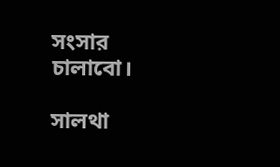সংসার চালাবো।

সালথা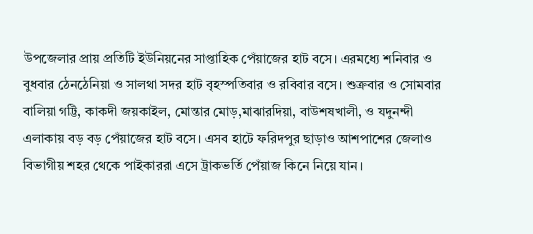উপজেলার প্রায় প্রতিটি ইউনিয়নের সাপ্তাহিক পেঁয়াজের হাট বসে। এরমধ্যে শনিবার ও বুধবার ঠেনঠেনিয়া ও সালথা সদর হাট বৃহস্পতিবার ও রবিবার বসে। শুক্রবার ও সোমবার বালিয়া গট্টি, কাকদী জয়কাইল, মোন্তার মোড়,মাঝারদিয়া, বাউশষখালী, ও যদুনন্দী এলাকায় বড় বড় পেঁয়াজের হাট বসে। এসব হাটে ফরিদপুর ছাড়াও আশপাশের জেলাও বিভাগীয় শহর থেকে পাইকাররা এসে ট্রাকভর্তি পেঁয়াজ কিনে নিয়ে যান।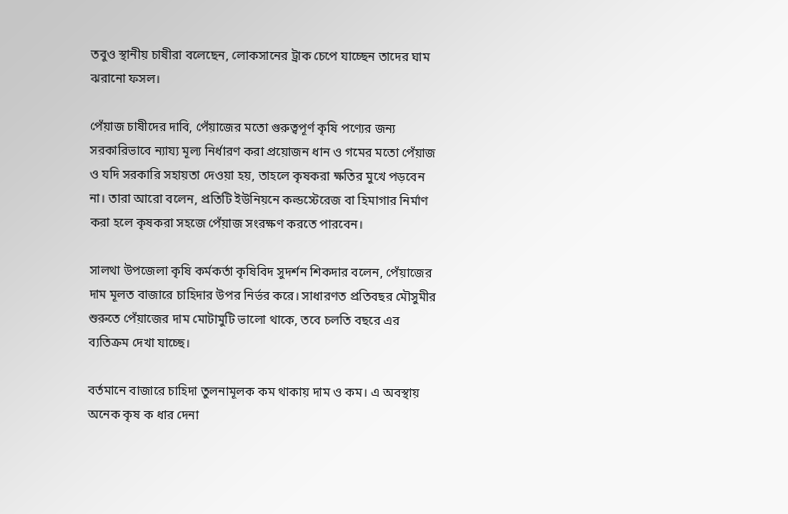তবুও স্থানীয় চাষীরা বলেছেন, লোকসানের ট্রাক চেপে যাচ্ছেন তাদের ঘাম ঝরানো ফসল।

পেঁয়াজ চাষীদের দাবি, পেঁয়াজের মতো গুরুত্বপূর্ণ কৃষি পণ্যের জন্য সরকারিভাবে ন্যায্য মূল্য নির্ধারণ করা প্রয়োজন ধান ও গমের মতো পেঁয়াজ ও যদি সরকারি সহায়তা দেওয়া হয়, তাহলে কৃষকরা ক্ষতির মুখে পড়বেন না। তারা আরো বলেন, প্রতিটি ইউনিয়নে কল্ডস্টেরেজ বা হিমাগার নির্মাণ করা হলে কৃষকরা সহজে পেঁয়াজ সংরক্ষণ করতে পারবেন।

সালথা উপজেলা কৃষি কর্মকর্তা কৃষিবিদ সুদর্শন শিকদার বলেন, পেঁয়াজের দাম মূলত বাজারে চাহিদার উপর নির্ভর করে। সাধারণত প্রতিবছর মৌসুমীর শুরুতে পেঁয়াজের দাম মোটামুটি ভালো থাকে, তবে চলতি বছরে এর ব্যতিক্রম দেখা যাচ্ছে।

বর্তমানে বাজারে চাহিদা তুলনামূলক কম থাকায় দাম ও কম। এ অবস্থায় অনেক কৃষ ক ধার দেনা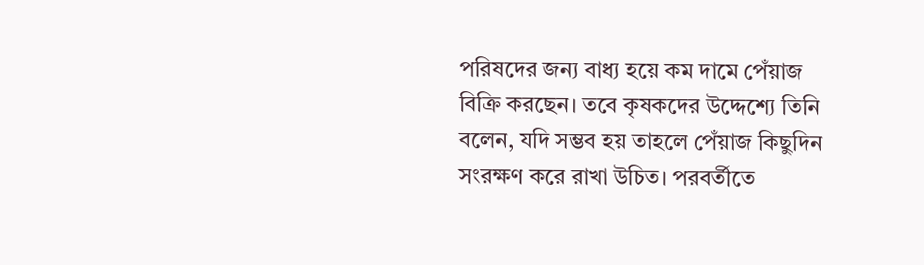পরিষদের জন্য বাধ্য হয়ে কম দামে পেঁয়াজ বিক্রি করছেন। তবে কৃষকদের উদ্দেশ্যে তিনি বলেন, যদি সম্ভব হয় তাহলে পেঁয়াজ কিছুদিন সংরক্ষণ করে রাখা উচিত। পরবর্তীতে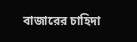বাজারের চাহিদা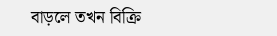বাড়লে তখন বিক্রি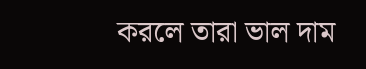করলে তারা ভাল দাম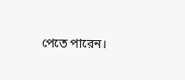পেতে পারেন।